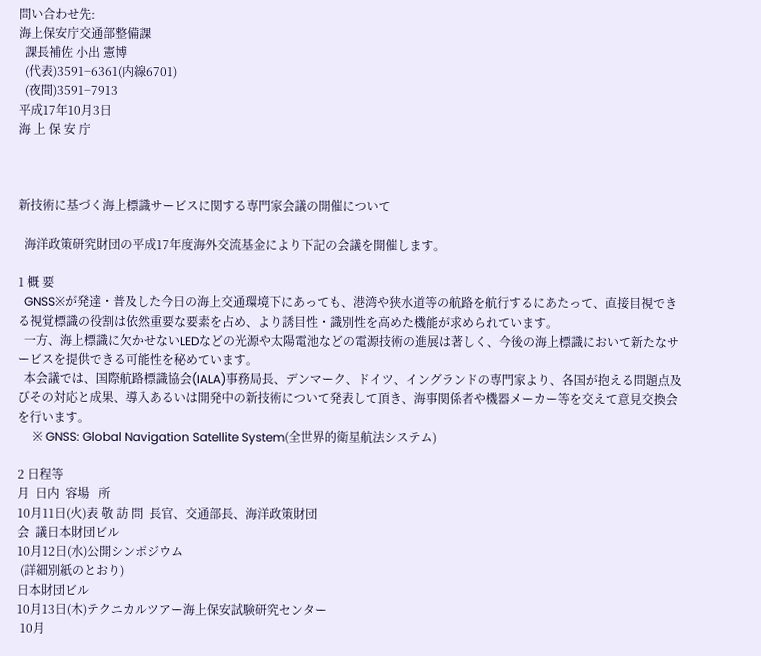問い合わせ先:
海上保安庁交通部整備課
  課長補佐 小出 憲博
  (代表)3591−6361(内線6701)
  (夜間)3591−7913
平成17年10月3日
海 上 保 安 庁



新技術に基づく海上標識サービスに関する専門家会議の開催について

  海洋政策研究財団の平成17年度海外交流基金により下記の会議を開催します。

1 概 要
  GNSS※が発達・普及した今日の海上交通環境下にあっても、港湾や狭水道等の航路を航行するにあたって、直接目視できる視覚標識の役割は依然重要な要素を占め、より誘目性・識別性を高めた機能が求められています。
  一方、海上標識に欠かせないLEDなどの光源や太陽電池などの電源技術の進展は著しく、今後の海上標識において新たなサービスを提供できる可能性を秘めています。
  本会議では、国際航路標識協会(IALA)事務局長、デンマーク、ドイツ、イングランドの専門家より、各国が抱える問題点及びその対応と成果、導入あるいは開発中の新技術について発表して頂き、海事関係者や機器メーカー等を交えて意見交換会を行います。
     ※ GNSS: Global Navigation Satellite System(全世界的衛星航法システム)

2 日程等
月  日内  容場   所
10月11日(火)表 敬 訪 問  長官、交通部長、海洋政策財団
会  議日本財団ビル
10月12日(水)公開シンポジウム
 (詳細別紙のとおり)
日本財団ビル
10月13日(木)テクニカルツアー海上保安試験研究センター
 10月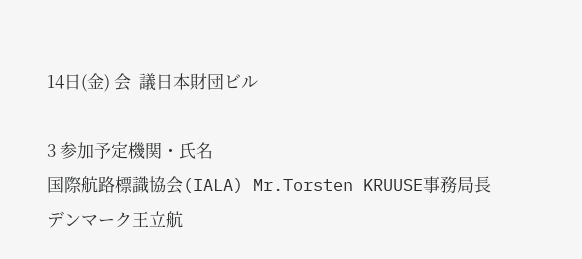14日(金) 会  議日本財団ビル

3 参加予定機関・氏名
国際航路標識協会(IALA) Mr.Torsten KRUUSE事務局長
デンマーク王立航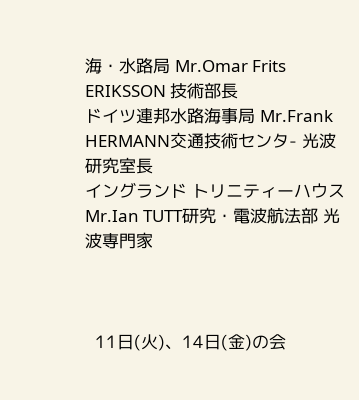海・水路局 Mr.Omar Frits ERIKSSON 技術部長
ドイツ連邦水路海事局 Mr.Frank HERMANN交通技術センタ- 光波研究室長
イングランド トリニティーハウス Mr.Ian TUTT研究・電波航法部 光波専門家



  11日(火)、14日(金)の会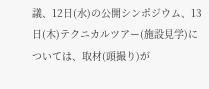議、12日(水)の公開シンポジウム、13日(木)テクニカルツアー(施設見学)については、取材(頭撮り)が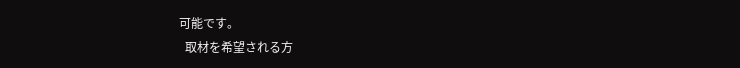可能です。
  取材を希望される方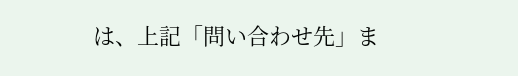は、上記「問い合わせ先」ま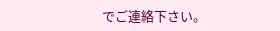でご連絡下さい。